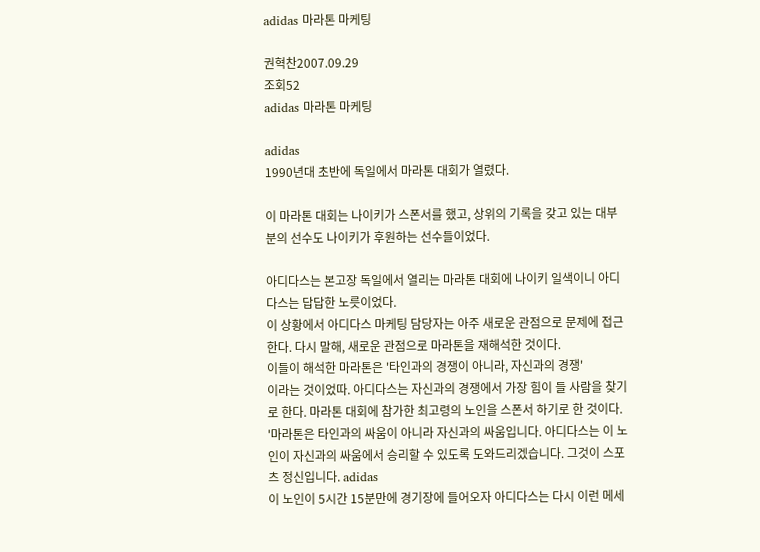adidas 마라톤 마케팅

권혁찬2007.09.29
조회52
adidas 마라톤 마케팅

adidas
1990년대 초반에 독일에서 마라톤 대회가 열렸다.

이 마라톤 대회는 나이키가 스폰서를 했고, 상위의 기록을 갖고 있는 대부분의 선수도 나이키가 후원하는 선수들이었다.

아디다스는 본고장 독일에서 열리는 마라톤 대회에 나이키 일색이니 아디다스는 답답한 노릇이었다.
이 상황에서 아디다스 마케팅 담당자는 아주 새로운 관점으로 문제에 접근한다. 다시 말해, 새로운 관점으로 마라톤을 재해석한 것이다.
이들이 해석한 마라톤은 '타인과의 경쟁이 아니라, 자신과의 경쟁'
이라는 것이었따. 아디다스는 자신과의 경쟁에서 가장 힘이 들 사람을 찾기로 한다. 마라톤 대회에 참가한 최고령의 노인을 스폰서 하기로 한 것이다. '마라톤은 타인과의 싸움이 아니라 자신과의 싸움입니다. 아디다스는 이 노인이 자신과의 싸움에서 승리할 수 있도록 도와드리겠습니다. 그것이 스포츠 정신입니다. adidas
이 노인이 5시간 15분만에 경기장에 들어오자 아디다스는 다시 이런 메세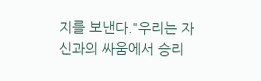지를 보낸다."우리는 자신과의 싸움에서 승리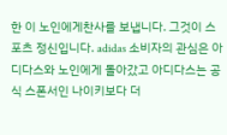한 이 노인에게찬사를 보냅니다. 그것이 스포츠 정신입니다. adidas 소비자의 관심은 아디다스와 노인에게 돌아갔고 아디다스는 공식 스폰서인 나이키보다 더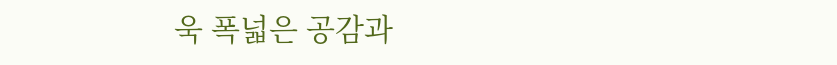욱 폭넓은 공감과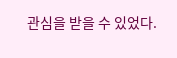관심을 받을 수 있었다.